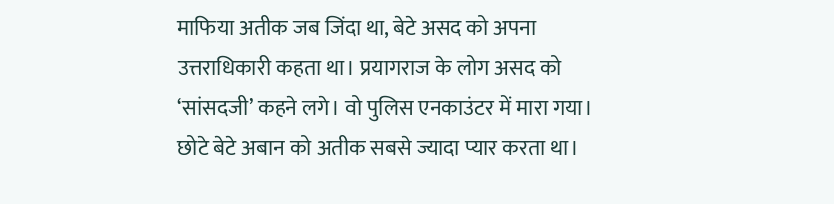माफिया अतीक जब जिंदा था, बेटे असद को अपना उत्तराधिकारी कहता था। प्रयागराज के लोग असद को ‘सांसदजी’ कहने लगे। वो पुलिस एनकाउंटर में मारा गया। छोटे बेटे अबान को अतीक सबसे ज्यादा प्यार करता था।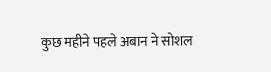कुछ महीने पहले अबान ने सोशल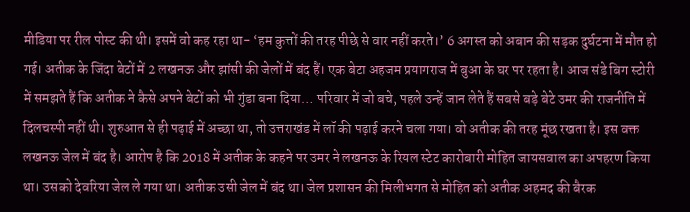मीडिया पर रील पोस्ट की थी। इसमें वो कह रहा था- ‘हम कुत्तों की तरह पीछे से वार नहीं करते।’ 6 अगस्त को अबान की सड़क दुर्घटना में मौत हो गई। अतीक के जिंदा बेटों में 2 लखनऊ और झांसी की जेलों में बंद हैं। एक बेटा अहजम प्रयागराज में बुआ के घर पर रहता है। आज संडे बिग स्टोरी में समझते हैं कि अतीक ने कैसे अपने बेटों को भी गुंडा बना दिया… परिवार में जो बचे, पहले उन्हें जान लेते हैं सबसे बड़े बेटे उमर की राजनीति में दिलचस्पी नहीं थी। शुरुआत से ही पढ़ाई में अच्छा था, तो उत्तराखंड में लॉ की पढ़ाई करने चला गया। वो अतीक की तरह मूंछ रखता है। इस वक्त लखनऊ जेल में बंद है। आरोप है कि 2018 में अतीक के कहने पर उमर ने लखनऊ के रियल स्टेट कारोबारी मोहित जायसवाल का अपहरण किया था। उसको देवरिया जेल ले गया था। अतीक उसी जेल में बंद था। जेल प्रशासन की मिलीभगत से मोहित को अतीक अहमद की बैरक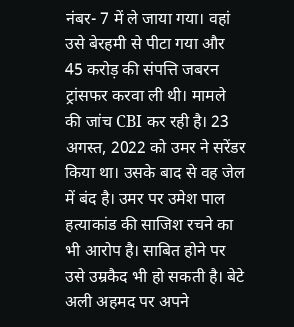नंबर- 7 में ले जाया गया। वहां उसे बेरहमी से पीटा गया और 45 करोड़ की संपत्ति जबरन ट्रांसफर करवा ली थी। मामले की जांच CBI कर रही है। 23 अगस्त, 2022 को उमर ने सरेंडर किया था। उसके बाद से वह जेल में बंद है। उमर पर उमेश पाल हत्याकांड की साजिश रचने का भी आरोप है। साबित होने पर उसे उम्रकैद भी हो सकती है। बेटे अली अहमद पर अपने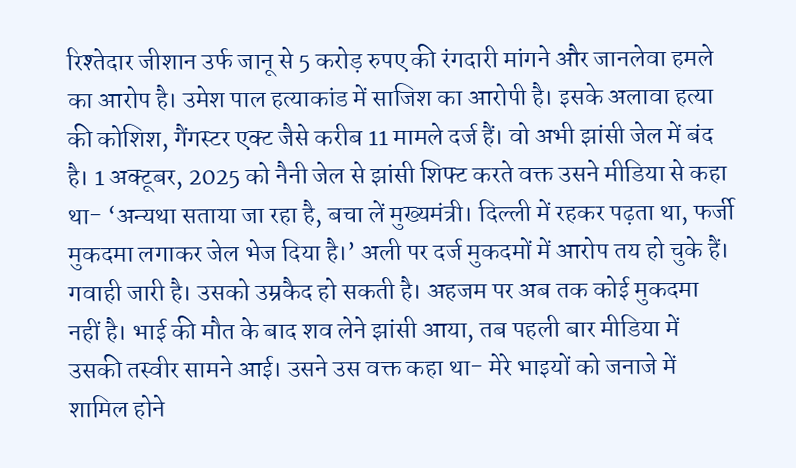रिश्तेदार जीशान उर्फ जानू से 5 करोड़ रुपए की रंगदारी मांगने और जानलेवा हमले का आरोप है। उमेश पाल हत्याकांड में साजिश का आरोपी है। इसके अलावा हत्या की कोशिश, गैंगस्टर एक्ट जैसे करीब 11 मामले दर्ज हैं। वो अभी झांसी जेल में बंद है। 1 अक्टूबर, 2025 को नैनी जेल से झांसी शिफ्ट करते वक्त उसने मीडिया से कहा था- ‘अन्यथा सताया जा रहा है, बचा लें मुख्यमंत्री। दिल्ली में रहकर पढ़ता था, फर्जी मुकदमा लगाकर जेल भेज दिया है।’ अली पर दर्ज मुकदमों में आरोप तय हो चुके हैं। गवाही जारी है। उसको उम्रकैद हो सकती है। अहजम पर अब तक कोई मुकदमा नहीं है। भाई की मौत के बाद शव लेने झांसी आया, तब पहली बार मीडिया में उसकी तस्वीर सामने आई। उसने उस वक्त कहा था- मेरे भाइयों को जनाजे में शामिल होने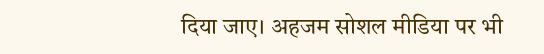दिया जाए। अहजम सोशल मीडिया पर भी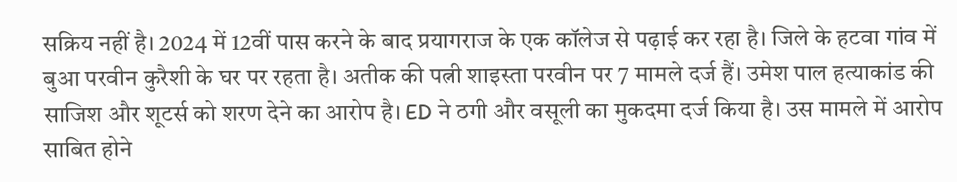सक्रिय नहीं है। 2024 में 12वीं पास करने के बाद प्रयागराज के एक कॉलेज से पढ़ाई कर रहा है। जिले के हटवा गांव में बुआ परवीन कुरैशी के घर पर रहता है। अतीक की पत्नी शाइस्ता परवीन पर 7 मामले दर्ज हैं। उमेश पाल हत्याकांड की साजिश और शूटर्स को शरण देने का आरोप है। ED ने ठगी और वसूली का मुकदमा दर्ज किया है। उस मामले में आरोप साबित होने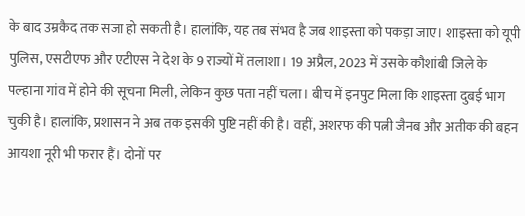के बाद उम्रकैद तक सजा हो सकती है। हालांकि, यह तब संभव है जब शाइस्ता को पकड़ा जाए। शाइस्ता को यूपी पुलिस, एसटीएफ और एटीएस ने देश के 9 राज्यों में तलाशा। 19 अप्रैल, 2023 में उसके कौशांबी जिले के पल्हाना गांव में होने की सूचना मिली, लेकिन कुछ पता नहीं चला। बीच में इनपुट मिला कि शाइस्ता दुबई भाग चुकी है। हालांकि, प्रशासन ने अब तक इसकी पुष्टि नहीं की है। वहीं, अशरफ की पत्नी जैनब और अतीक की बहन आयशा नूरी भी फरार हैं। दोनों पर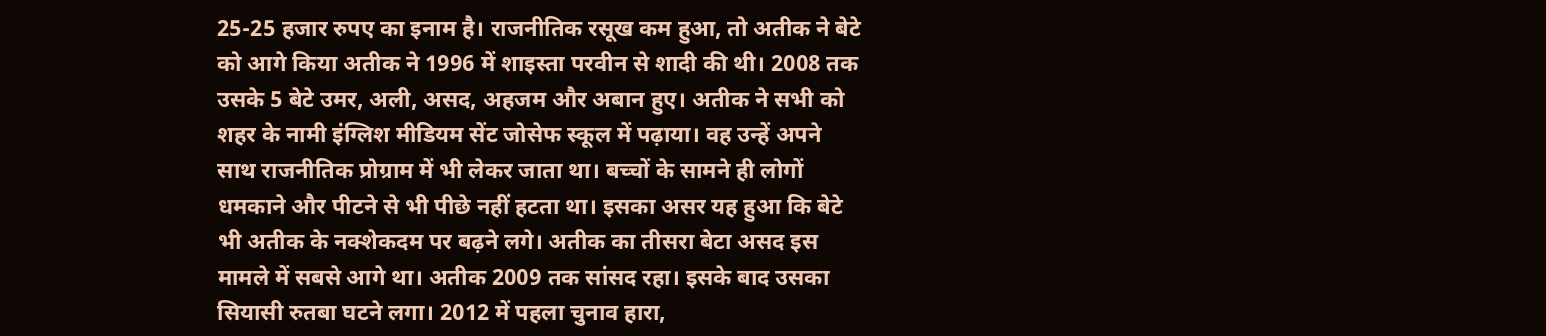25-25 हजार रुपए का इनाम है। राजनीतिक रसूख कम हुआ, तो अतीक ने बेटे को आगे किया अतीक ने 1996 में शाइस्ता परवीन से शादी की थी। 2008 तक उसके 5 बेटे उमर, अली, असद, अहजम और अबान हुए। अतीक ने सभी को शहर के नामी इंग्लिश मीडियम सेंट जोसेफ स्कूल में पढ़ाया। वह उन्हें अपने साथ राजनीतिक प्रोग्राम में भी लेकर जाता था। बच्चों के सामने ही लोगों धमकाने और पीटने से भी पीछे नहीं हटता था। इसका असर यह हुआ कि बेटे भी अतीक के नक्शेकदम पर बढ़ने लगे। अतीक का तीसरा बेटा असद इस मामले में सबसे आगे था। अतीक 2009 तक सांसद रहा। इसके बाद उसका सियासी रुतबा घटने लगा। 2012 में पहला चुनाव हारा,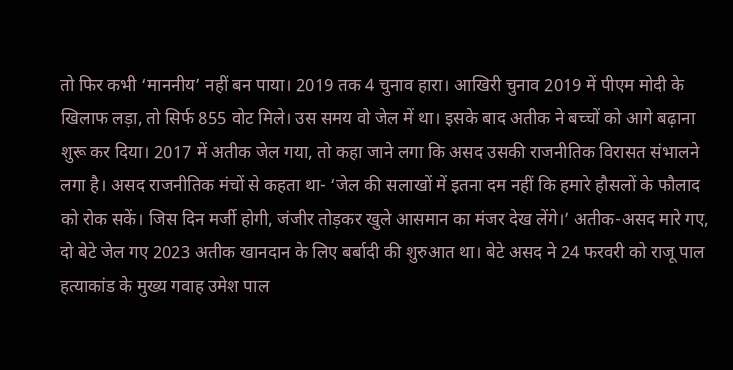तो फिर कभी ‘माननीय’ नहीं बन पाया। 2019 तक 4 चुनाव हारा। आखिरी चुनाव 2019 में पीएम मोदी के खिलाफ लड़ा, तो सिर्फ 855 वोट मिले। उस समय वो जेल में था। इसके बाद अतीक ने बच्चों को आगे बढ़ाना शुरू कर दिया। 2017 में अतीक जेल गया, तो कहा जाने लगा कि असद उसकी राजनीतिक विरासत संभालने लगा है। असद राजनीतिक मंचों से कहता था- ‘जेल की सलाखों में इतना दम नहीं कि हमारे हौसलों के फौलाद को रोक सकें। जिस दिन मर्जी होगी, जंजीर तोड़कर खुले आसमान का मंजर देख लेंगे।’ अतीक-असद मारे गए, दो बेटे जेल गए 2023 अतीक खानदान के लिए बर्बादी की शुरुआत था। बेटे असद ने 24 फरवरी को राजू पाल हत्याकांड के मुख्य गवाह उमेश पाल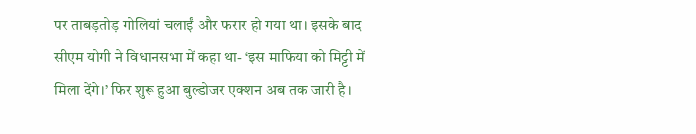पर ताबड़तोड़ गोलियां चलाईं और फरार हो गया था। इसके बाद सीएम योगी ने विधानसभा में कहा था- ‘इस माफिया को मिट्टी में मिला देंगे।’ फिर शुरू हुआ बुल्डोजर एक्शन अब तक जारी है।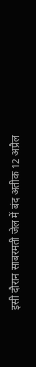इसी दौरान साबरमती जेल में बंद अतीक 12 अप्रैल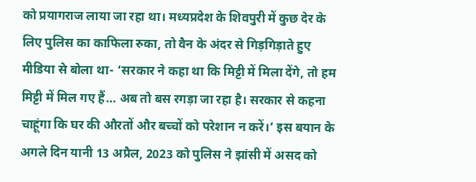को प्रयागराज लाया जा रहा था। मध्यप्रदेश के शिवपुरी में कुछ देर के लिए पुलिस का काफिला रुका, तो वैन के अंदर से गिड़गिड़ाते हुए मीडिया से बोला था- ‘सरकार ने कहा था कि मिट्टी में मिला देंगे, तो हम मिट्टी में मिल गए हैं… अब तो बस रगड़ा जा रहा है। सरकार से कहना चाहूंगा कि घर की औरतों और बच्चों को परेशान न करें।’ इस बयान के अगले दिन यानी 13 अप्रैल, 2023 को पुलिस ने झांसी में असद को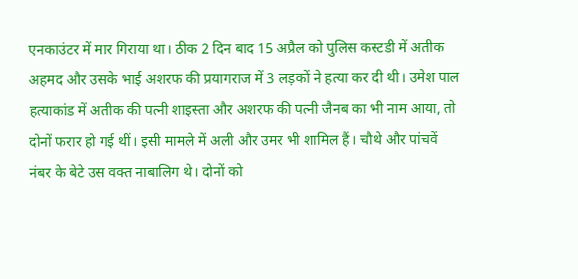एनकाउंटर में मार गिराया था। ठीक 2 दिन बाद 15 अप्रैल को पुलिस कस्टडी में अतीक अहमद और उसके भाई अशरफ की प्रयागराज में 3 लड़कों ने हत्या कर दी थी। उमेश पाल हत्याकांड में अतीक की पत्नी शाइस्ता और अशरफ की पत्नी जैनब का भी नाम आया, तो दोनों फरार हो गई थीं। इसी मामले में अली और उमर भी शामिल हैं। चौथे और पांचवें नंबर के बेटे उस वक्त नाबालिग थे। दोनों को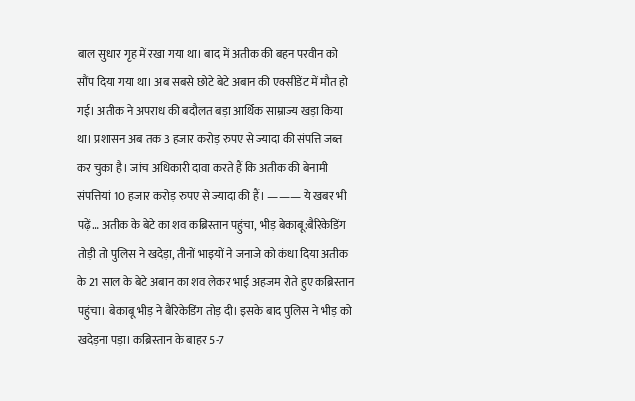बाल सुधार गृह में रखा गया था। बाद में अतीक की बहन परवीन को सौंप दिया गया था। अब सबसे छोटे बेटे अबान की एक्सीडेंट में मौत हो गई। अतीक ने अपराध की बदौलत बड़ा आर्थिक साम्राज्य खड़ा किया था। प्रशासन अब तक 3 हजार करोड़ रुपए से ज्यादा की संपत्ति जब्त कर चुका है। जांच अधिकारी दावा करते हैं कि अतीक की बेनामी संपत्तियां 10 हजार करोड़ रुपए से ज्यादा की हैं। ——— ये खबर भी पढ़ें… अतीक के बेटे का शव कब्रिस्तान पहुंचा, भीड़ बेकाबू:बैरिकेडिंग तोड़ी तो पुलिस ने खदेड़ा, तीनों भाइयों ने जनाजे को कंधा दिया अतीक के 21 साल के बेटे अबान का शव लेकर भाई अहजम रोते हुए कब्रिस्तान पहुंचा। बेकाबू भीड़ ने बैरिकेडिंग तोड़ दी। इसके बाद पुलिस ने भीड़ को खदेड़ना पड़ा। कब्रिस्तान के बाहर 5-7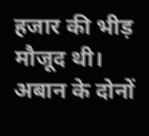हजार की भीड़ मौजूद थी। अबान के दोनों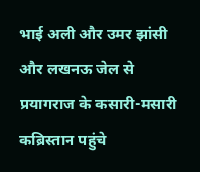भाई अली और उमर झांसी और लखनऊ जेल से प्रयागराज के कसारी-मसारी कब्रिस्तान पहुंचे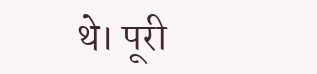थे। पूरी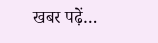खबर पढ़ें…